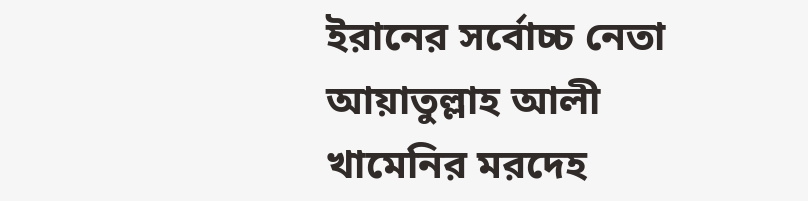ইরানের সর্বোচ্চ নেতা আয়াতুল্লাহ আলী খামেনির মরদেহ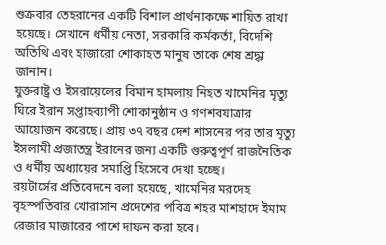শুক্রবার তেহরানের একটি বিশাল প্রার্থনাকক্ষে শায়িত রাখা হয়েছে। সেখানে ধর্মীয় নেতা, সরকারি কর্মকর্তা, বিদেশি অতিথি এবং হাজারো শোকাহত মানুষ তাকে শেষ শ্রদ্ধা জানান।
যুক্তরাষ্ট্র ও ইসরায়েলের বিমান হামলায় নিহত খামেনির মৃত্যু ঘিরে ইরান সপ্তাহব্যাপী শোকানুষ্ঠান ও গণশবযাত্রার আয়োজন করেছে। প্রায় ৩৭ বছর দেশ শাসনের পর তার মৃত্যু ইসলামী প্রজাতন্ত্র ইরানের জন্য একটি গুরুত্বপূর্ণ রাজনৈতিক ও ধর্মীয় অধ্যায়ের সমাপ্তি হিসেবে দেখা হচ্ছে।
রয়টার্সের প্রতিবেদনে বলা হয়েছে, খামেনির মরদেহ বৃহস্পতিবার খোরাসান প্রদেশের পবিত্র শহর মাশহাদে ইমাম রেজার মাজারের পাশে দাফন করা হবে।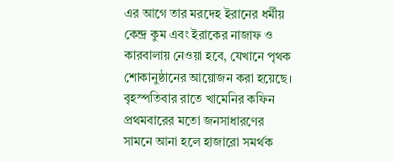এর আগে তার মরদেহ ইরানের ধর্মীয় কেন্দ্র কুম এবং ইরাকের নাজাফ ও কারবালায় নেওয়া হবে, যেখানে পৃথক শোকানুষ্ঠানের আয়োজন করা হয়েছে।
বৃহস্পতিবার রাতে খামেনির কফিন প্রথমবারের মতো জনসাধারণের সামনে আনা হলে হাজারো সমর্থক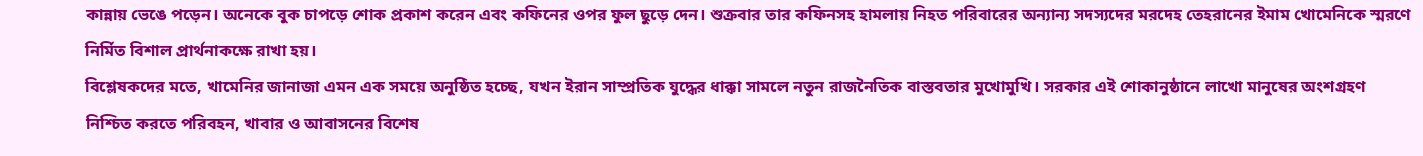কান্নায় ভেঙে পড়েন। অনেকে বুক চাপড়ে শোক প্রকাশ করেন এবং কফিনের ওপর ফুল ছুড়ে দেন। শুক্রবার তার কফিনসহ হামলায় নিহত পরিবারের অন্যান্য সদস্যদের মরদেহ তেহরানের ইমাম খোমেনিকে স্মরণে নির্মিত বিশাল প্রার্থনাকক্ষে রাখা হয়।
বিশ্লেষকদের মতে, খামেনির জানাজা এমন এক সময়ে অনুষ্ঠিত হচ্ছে, যখন ইরান সাম্প্রতিক যুদ্ধের ধাক্কা সামলে নতুন রাজনৈতিক বাস্তবতার মুখোমুখি। সরকার এই শোকানুষ্ঠানে লাখো মানুষের অংশগ্রহণ নিশ্চিত করতে পরিবহন, খাবার ও আবাসনের বিশেষ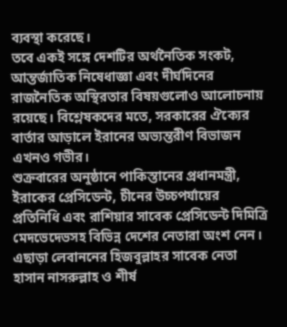ব্যবস্থা করেছে।
তবে একই সঙ্গে দেশটির অর্থনৈতিক সংকট, আন্তর্জাতিক নিষেধাজ্ঞা এবং দীর্ঘদিনের রাজনৈতিক অস্থিরতার বিষয়গুলোও আলোচনায় রয়েছে। বিশ্লেষকদের মতে, সরকারের ঐক্যের বার্তার আড়ালে ইরানের অভ্যন্তরীণ বিভাজন এখনও গভীর।
শুক্রবারের অনুষ্ঠানে পাকিস্তানের প্রধানমন্ত্রী, ইরাকের প্রেসিডেন্ট, চীনের উচ্চপর্যায়ের প্রতিনিধি এবং রাশিয়ার সাবেক প্রেসিডেন্ট দিমিত্রি মেদভেদেভসহ বিভিন্ন দেশের নেতারা অংশ নেন। এছাড়া লেবাননের হিজবুল্লাহর সাবেক নেতা হাসান নাসরুল্লাহ ও শীর্ষ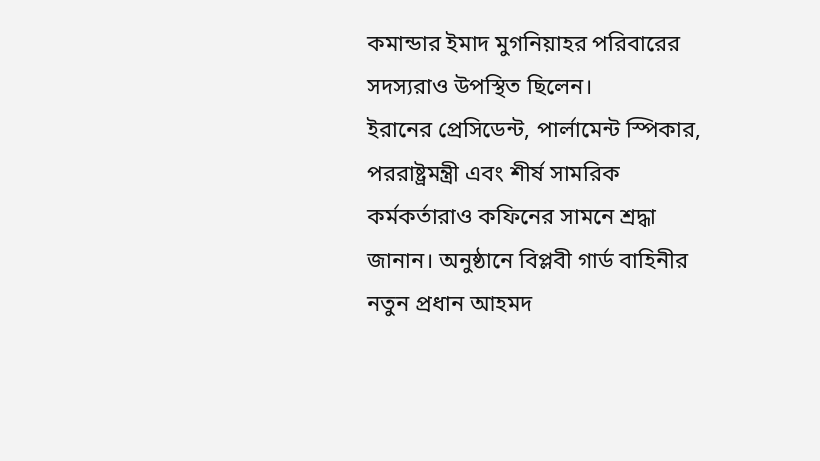কমান্ডার ইমাদ মুগনিয়াহর পরিবারের সদস্যরাও উপস্থিত ছিলেন।
ইরানের প্রেসিডেন্ট, পার্লামেন্ট স্পিকার, পররাষ্ট্রমন্ত্রী এবং শীর্ষ সামরিক কর্মকর্তারাও কফিনের সামনে শ্রদ্ধা জানান। অনুষ্ঠানে বিপ্লবী গার্ড বাহিনীর নতুন প্রধান আহমদ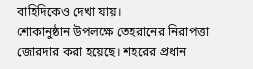বাহিদিকেও দেখা যায়।
শোকানুষ্ঠান উপলক্ষে তেহরানের নিরাপত্তা জোরদার করা হয়েছে। শহরের প্রধান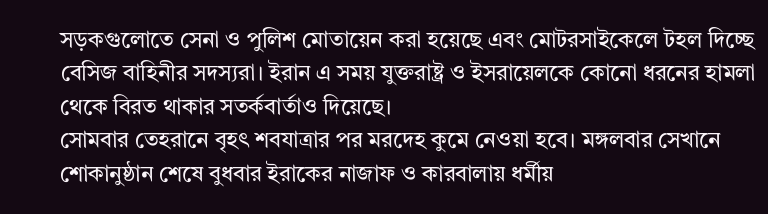সড়কগুলোতে সেনা ও পুলিশ মোতায়েন করা হয়েছে এবং মোটরসাইকেলে টহল দিচ্ছে বেসিজ বাহিনীর সদস্যরা। ইরান এ সময় যুক্তরাষ্ট্র ও ইসরায়েলকে কোনো ধরনের হামলা থেকে বিরত থাকার সতর্কবার্তাও দিয়েছে।
সোমবার তেহরানে বৃহৎ শবযাত্রার পর মরদেহ কুমে নেওয়া হবে। মঙ্গলবার সেখানে শোকানুষ্ঠান শেষে বুধবার ইরাকের নাজাফ ও কারবালায় ধর্মীয়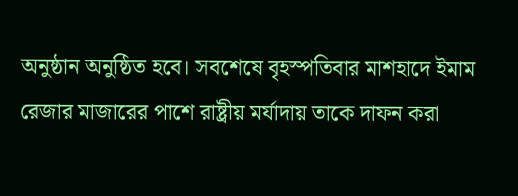অনুষ্ঠান অনুষ্ঠিত হবে। সবশেষে বৃহস্পতিবার মাশহাদে ইমাম রেজার মাজারের পাশে রাষ্ট্রীয় মর্যাদায় তাকে দাফন করা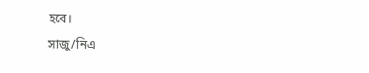হবে।
সাজু/নিএ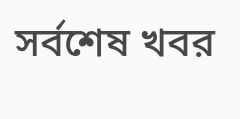সর্বশেষ খবর